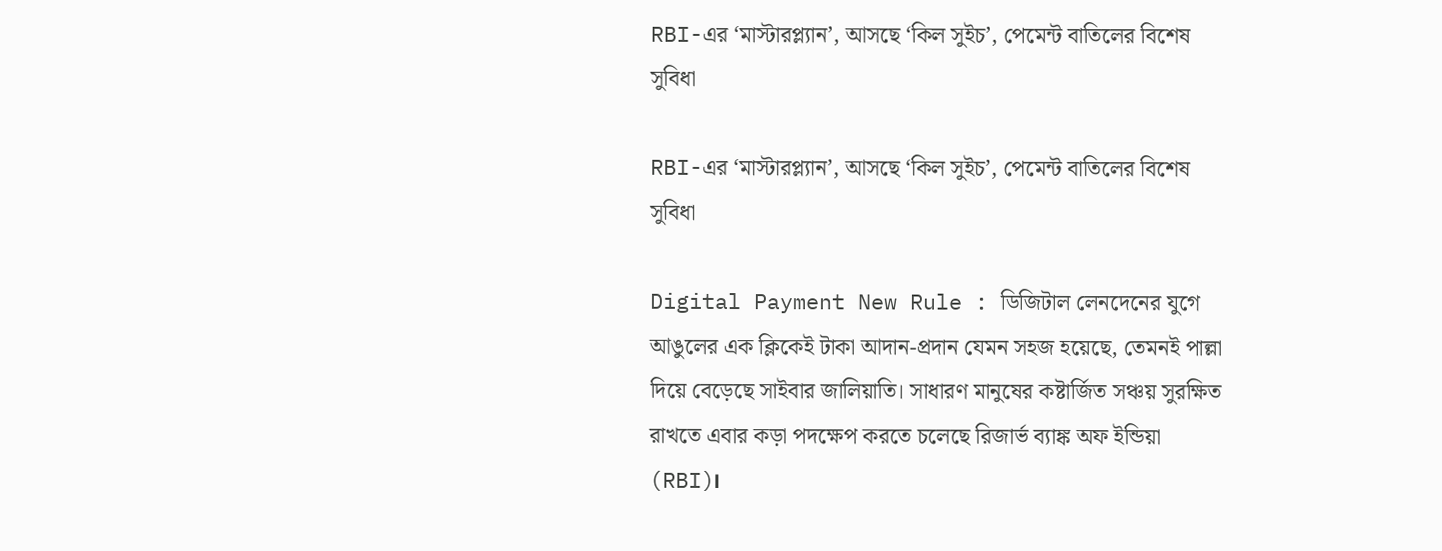RBI-এর ‘মাস্টারপ্ল্যান’, আসছে ‘কিল সুইচ’, পেমেন্ট বাতিলের বিশেষ সুবিধা

RBI-এর ‘মাস্টারপ্ল্যান’, আসছে ‘কিল সুইচ’, পেমেন্ট বাতিলের বিশেষ সুবিধা

Digital Payment New Rule : ডিজিটাল লেনদেনের যুগে আঙুলের এক ক্লিকেই টাকা আদান-প্রদান যেমন সহজ হয়েছে, তেমনই পাল্লা দিয়ে বেড়েছে সাইবার জালিয়াতি। সাধারণ মানুষের কষ্টার্জিত সঞ্চয় সুরক্ষিত রাখতে এবার কড়া পদক্ষেপ করতে চলেছে রিজার্ভ ব্যাঙ্ক অফ ইন্ডিয়া (RBI)।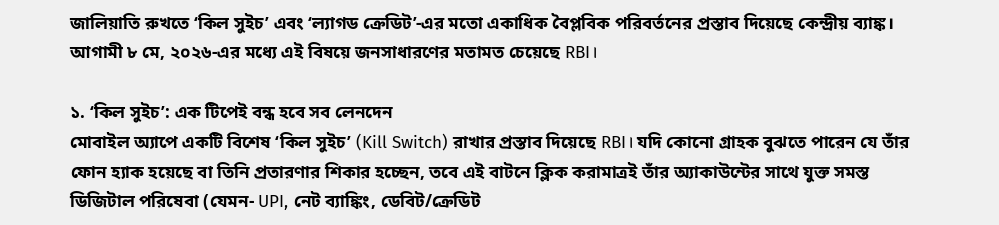জালিয়াতি রুখতে ‘কিল সুইচ’ এবং ‘ল্যাগড ক্রেডিট’-এর মতো একাধিক বৈপ্লবিক পরিবর্তনের প্রস্তাব দিয়েছে কেন্দ্রীয় ব্যাঙ্ক। আগামী ৮ মে, ২০২৬-এর মধ্যে এই বিষয়ে জনসাধারণের মতামত চেয়েছে RBI।

১. ‘কিল সুইচ’: এক টিপেই বন্ধ হবে সব লেনদেন
মোবাইল অ্যাপে একটি বিশেষ ‘কিল সুইচ’ (Kill Switch) রাখার প্রস্তাব দিয়েছে RBI। যদি কোনো গ্রাহক বুঝতে পারেন যে তাঁর ফোন হ্যাক হয়েছে বা তিনি প্রতারণার শিকার হচ্ছেন, তবে এই বাটনে ক্লিক করামাত্রই তাঁর অ্যাকাউন্টের সাথে যুক্ত সমস্ত ডিজিটাল পরিষেবা (যেমন- UPI, নেট ব্যাঙ্কিং, ডেবিট/ক্রেডিট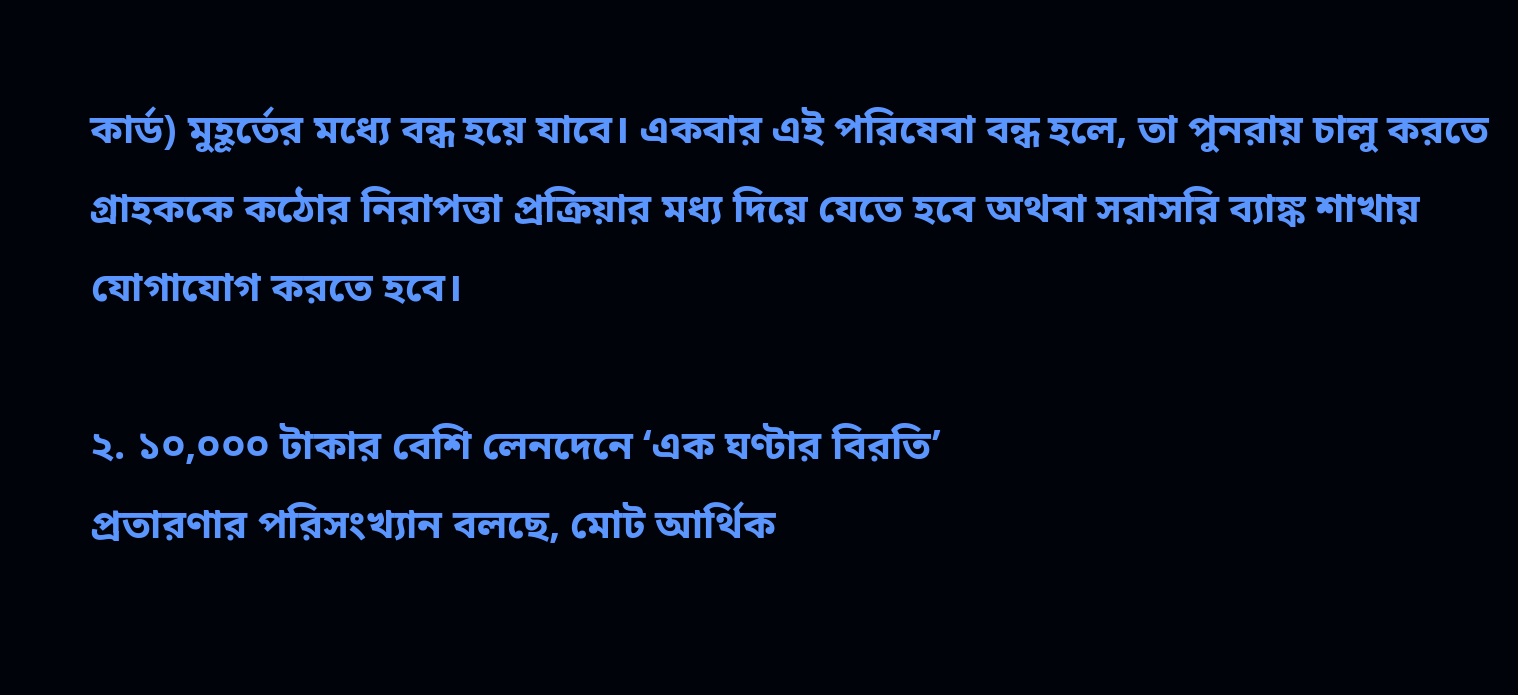কার্ড) মুহূর্তের মধ্যে বন্ধ হয়ে যাবে। একবার এই পরিষেবা বন্ধ হলে, তা পুনরায় চালু করতে গ্রাহককে কঠোর নিরাপত্তা প্রক্রিয়ার মধ্য দিয়ে যেতে হবে অথবা সরাসরি ব্যাঙ্ক শাখায় যোগাযোগ করতে হবে।

২. ১০,০০০ টাকার বেশি লেনদেনে ‘এক ঘণ্টার বিরতি’
প্রতারণার পরিসংখ্যান বলছে, মোট আর্থিক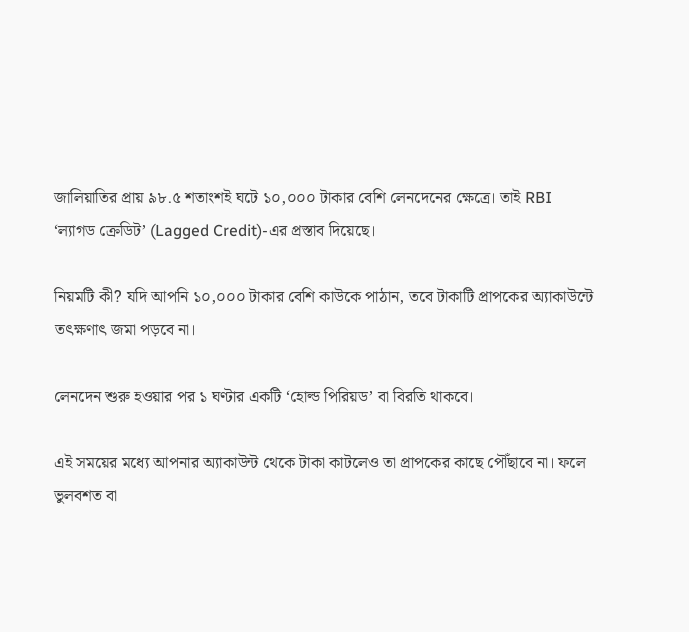জালিয়াতির প্রায় ৯৮.৫ শতাংশই ঘটে ১০,০০০ টাকার বেশি লেনদেনের ক্ষেত্রে। তাই RBI ‘ল্যাগড ক্রেডিট’ (Lagged Credit)-এর প্রস্তাব দিয়েছে।

নিয়মটি কী? যদি আপনি ১০,০০০ টাকার বেশি কাউকে পাঠান, তবে টাকাটি প্রাপকের অ্যাকাউন্টে তৎক্ষণাৎ জমা পড়বে না।

লেনদেন শুরু হওয়ার পর ১ ঘণ্টার একটি ‘হোল্ড পিরিয়ড’ বা বিরতি থাকবে।

এই সময়ের মধ্যে আপনার অ্যাকাউন্ট থেকে টাকা কাটলেও তা প্রাপকের কাছে পৌঁছাবে না। ফলে ভুলবশত বা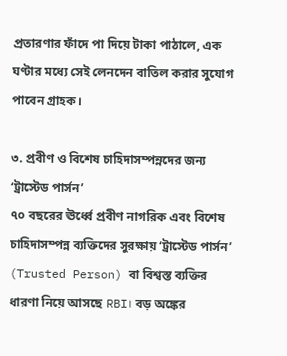প্রতারণার ফাঁদে পা দিয়ে টাকা পাঠালে, এক ঘণ্টার মধ্যে সেই লেনদেন বাতিল করার সুযোগ পাবেন গ্রাহক।

৩. প্রবীণ ও বিশেষ চাহিদাসম্পন্নদের জন্য ‘ট্রাস্টেড পার্সন’
৭০ বছরের ঊর্ধ্বে প্রবীণ নাগরিক এবং বিশেষ চাহিদাসম্পন্ন ব্যক্তিদের সুরক্ষায় ‘ট্রাস্টেড পার্সন’ (Trusted Person) বা বিশ্বস্ত ব্যক্তির ধারণা নিয়ে আসছে RBI। বড় অঙ্কের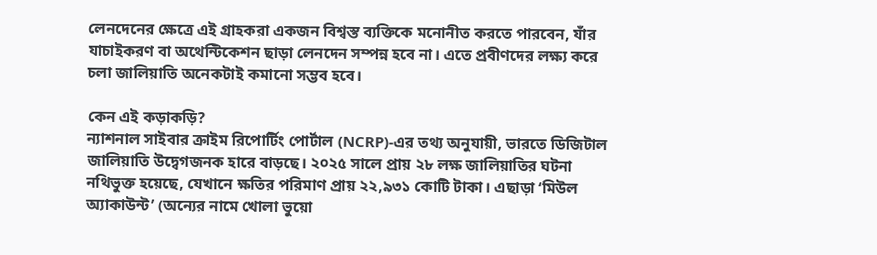লেনদেনের ক্ষেত্রে এই গ্রাহকরা একজন বিশ্বস্ত ব্যক্তিকে মনোনীত করতে পারবেন, যাঁর যাচাইকরণ বা অথেন্টিকেশন ছাড়া লেনদেন সম্পন্ন হবে না। এতে প্রবীণদের লক্ষ্য করে চলা জালিয়াতি অনেকটাই কমানো সম্ভব হবে।

কেন এই কড়াকড়ি?
ন্যাশনাল সাইবার ক্রাইম রিপোর্টিং পোর্টাল (NCRP)-এর তথ্য অনুযায়ী, ভারতে ডিজিটাল জালিয়াতি উদ্বেগজনক হারে বাড়ছে। ২০২৫ সালে প্রায় ২৮ লক্ষ জালিয়াতির ঘটনা নথিভুক্ত হয়েছে, যেখানে ক্ষতির পরিমাণ প্রায় ২২,৯৩১ কোটি টাকা। এছাড়া ‘মিউল অ্যাকাউন্ট’ (অন্যের নামে খোলা ভুয়ো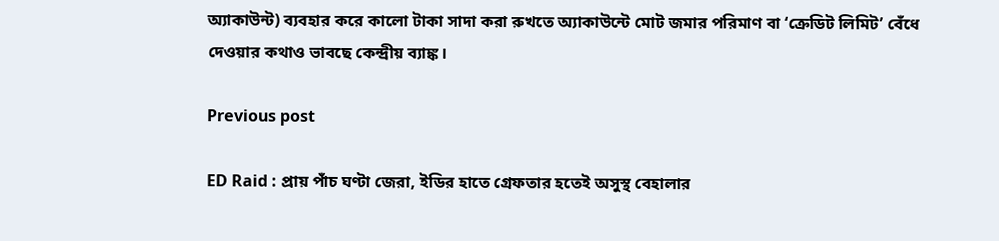অ্যাকাউন্ট) ব্যবহার করে কালো টাকা সাদা করা রুখতে অ্যাকাউন্টে মোট জমার পরিমাণ বা ‘ক্রেডিট লিমিট’ বেঁধে দেওয়ার কথাও ভাবছে কেন্দ্রীয় ব্যাঙ্ক।

Previous post

ED Raid : প্রায় পাঁচ ঘণ্টা জেরা, ইডির হাতে গ্রেফতার হতেই অসুস্থ বেহালার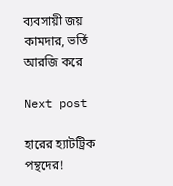ব্যবসায়ী জয় কামদার, ভর্তি আরজি করে

Next post

হারের হ্যাটট্রিক পন্থদের!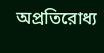অপ্রতিরোধ্য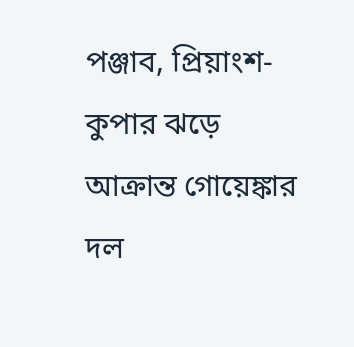পঞ্জাব, প্রিয়াংশ-কুপার ঝড়ে আক্রান্ত গোয়েঙ্কার দল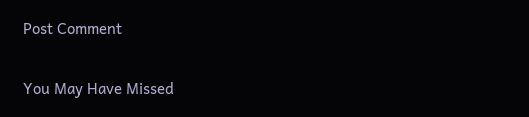Post Comment

You May Have Missed